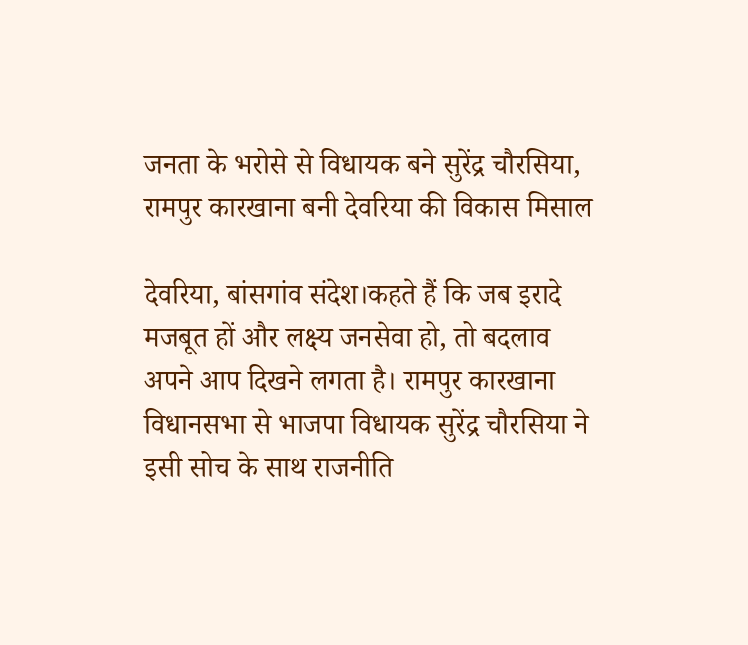जनता के भरोसे से विधायक बने सुरेंद्र चौरसिया, रामपुर कारखाना बनी देवरिया की विकास मिसाल

देवरिया, बांसगांव संदेश।कहते हैं कि जब इरादे मजबूत हों और लक्ष्य जनसेवा हो, तो बदलाव अपने आप दिखने लगता है। रामपुर कारखाना विधानसभा से भाजपा विधायक सुरेंद्र चौरसिया ने इसी सोच के साथ राजनीति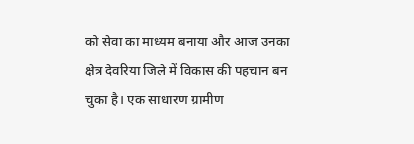को सेवा का माध्यम बनाया और आज उनका क्षेत्र देवरिया जिले में विकास की पहचान बन चुका है। एक साधारण ग्रामीण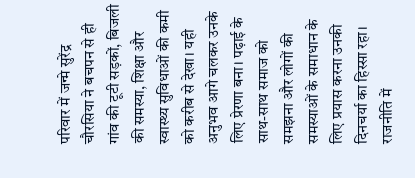परिवार में जन्मे सुरेंद्र चौरसिया ने बचपन से ही गांव की टूटी सड़कों, बिजली की समस्या, शिक्षा और स्वास्थ्य सुविधाओं की कमी को करीब से देखा। यही अनुभव आगे चलकर उनके लिए प्रेरणा बना। पढ़ाई के साथ-साथ समाज को समझना और लोगों की समस्याओं के समाधान के लिए प्रयास करना उनकी दिनचर्या का हिस्सा रहा। राजनीति में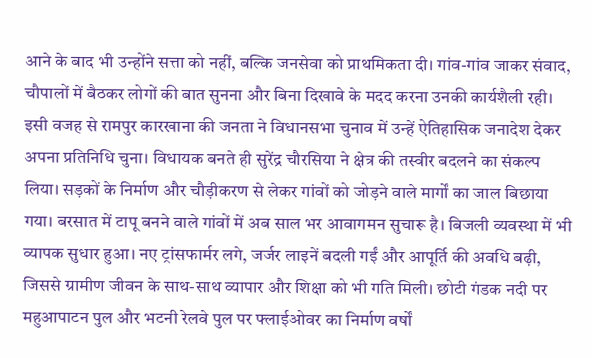आने के बाद भी उन्होंने सत्ता को नहीं, बल्कि जनसेवा को प्राथमिकता दी। गांव-गांव जाकर संवाद, चौपालों में बैठकर लोगों की बात सुनना और बिना दिखावे के मदद करना उनकी कार्यशैली रही। इसी वजह से रामपुर कारखाना की जनता ने विधानसभा चुनाव में उन्हें ऐतिहासिक जनादेश देकर अपना प्रतिनिधि चुना। विधायक बनते ही सुरेंद्र चौरसिया ने क्षेत्र की तस्वीर बदलने का संकल्प लिया। सड़कों के निर्माण और चौड़ीकरण से लेकर गांवों को जोड़ने वाले मार्गों का जाल बिछाया गया। बरसात में टापू बनने वाले गांवों में अब साल भर आवागमन सुचारू है। बिजली व्यवस्था में भी व्यापक सुधार हुआ। नए ट्रांसफार्मर लगे, जर्जर लाइनें बदली गईं और आपूर्ति की अवधि बढ़ी, जिससे ग्रामीण जीवन के साथ-साथ व्यापार और शिक्षा को भी गति मिली। छोटी गंडक नदी पर महुआपाटन पुल और भटनी रेलवे पुल पर फ्लाईओवर का निर्माण वर्षों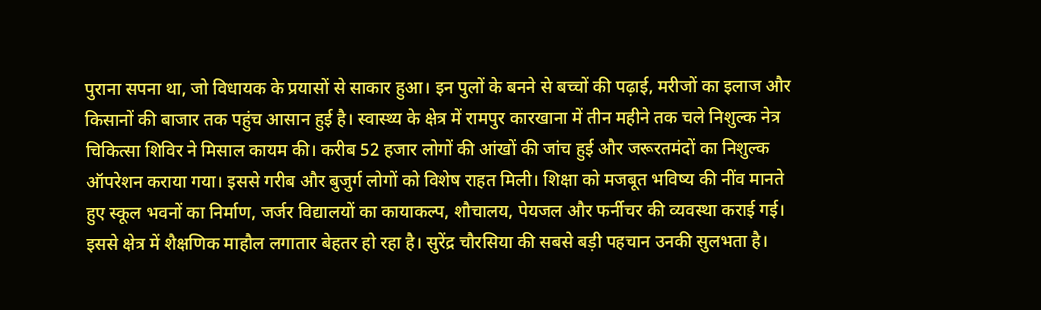पुराना सपना था, जो विधायक के प्रयासों से साकार हुआ। इन पुलों के बनने से बच्चों की पढ़ाई, मरीजों का इलाज और किसानों की बाजार तक पहुंच आसान हुई है। स्वास्थ्य के क्षेत्र में रामपुर कारखाना में तीन महीने तक चले निशुल्क नेत्र चिकित्सा शिविर ने मिसाल कायम की। करीब 52 हजार लोगों की आंखों की जांच हुई और जरूरतमंदों का निशुल्क ऑपरेशन कराया गया। इससे गरीब और बुजुर्ग लोगों को विशेष राहत मिली। शिक्षा को मजबूत भविष्य की नींव मानते हुए स्कूल भवनों का निर्माण, जर्जर विद्यालयों का कायाकल्प, शौचालय, पेयजल और फर्नीचर की व्यवस्था कराई गई। इससे क्षेत्र में शैक्षणिक माहौल लगातार बेहतर हो रहा है। सुरेंद्र चौरसिया की सबसे बड़ी पहचान उनकी सुलभता है।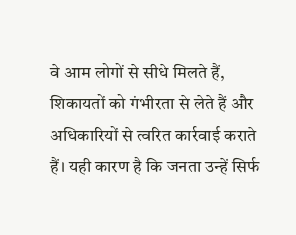वे आम लोगों से सीधे मिलते हैं, शिकायतों को गंभीरता से लेते हैं और अधिकारियों से त्वरित कार्रवाई कराते हैं। यही कारण है कि जनता उन्हें सिर्फ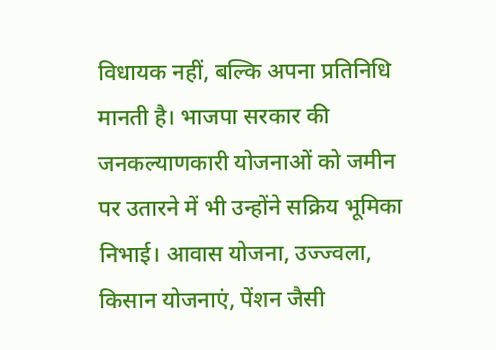विधायक नहीं, बल्कि अपना प्रतिनिधि मानती है। भाजपा सरकार की जनकल्याणकारी योजनाओं को जमीन पर उतारने में भी उन्होंने सक्रिय भूमिका निभाई। आवास योजना, उज्ज्वला, किसान योजनाएं, पेंशन जैसी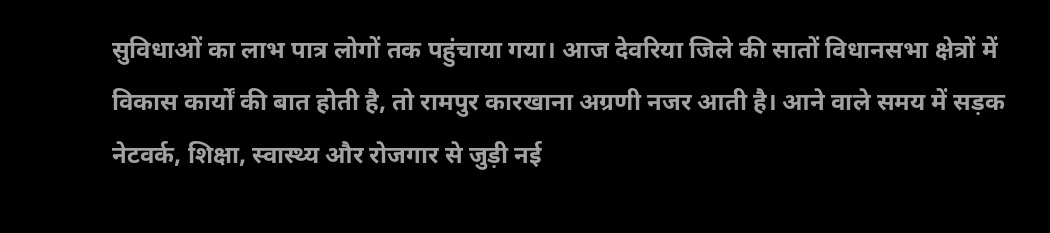सुविधाओं का लाभ पात्र लोगों तक पहुंचाया गया। आज देवरिया जिले की सातों विधानसभा क्षेत्रों में विकास कार्यों की बात होती है, तो रामपुर कारखाना अग्रणी नजर आती है। आने वाले समय में सड़क नेटवर्क, शिक्षा, स्वास्थ्य और रोजगार से जुड़ी नई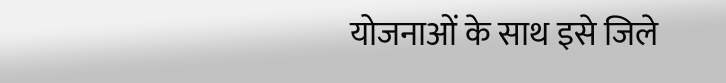योजनाओं के साथ इसे जिले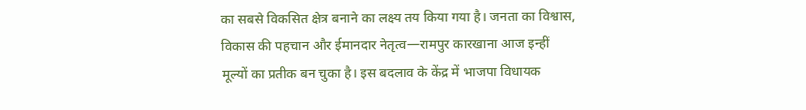का सबसे विकसित क्षेत्र बनाने का लक्ष्य तय किया गया है। जनता का विश्वास, विकास की पहचान और ईमानदार नेतृत्व—रामपुर कारखाना आज इन्हीं मूल्यों का प्रतीक बन चुका है। इस बदलाव के केंद्र में भाजपा विधायक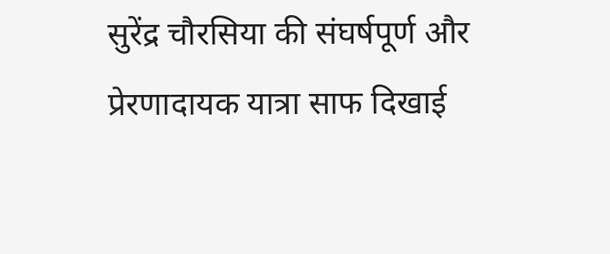सुरेंद्र चौरसिया की संघर्षपूर्ण और प्रेरणादायक यात्रा साफ दिखाई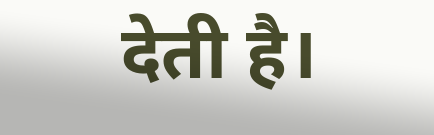देती है।